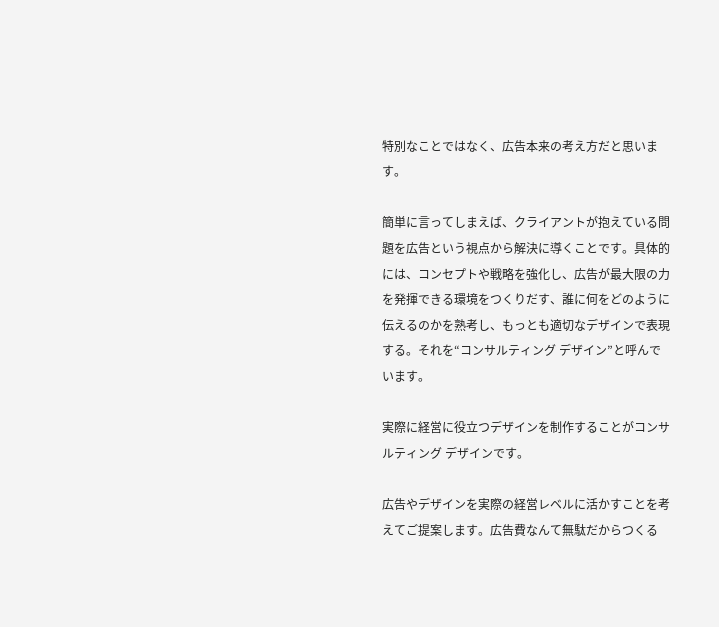特別なことではなく、広告本来の考え方だと思います。

簡単に言ってしまえば、クライアントが抱えている問題を広告という視点から解決に導くことです。具体的には、コンセプトや戦略を強化し、広告が最大限の力を発揮できる環境をつくりだす、誰に何をどのように伝えるのかを熟考し、もっとも適切なデザインで表現する。それを“コンサルティング デザイン”と呼んでいます。

実際に経営に役立つデザインを制作することがコンサルティング デザインです。

広告やデザインを実際の経営レベルに活かすことを考えてご提案します。広告費なんて無駄だからつくる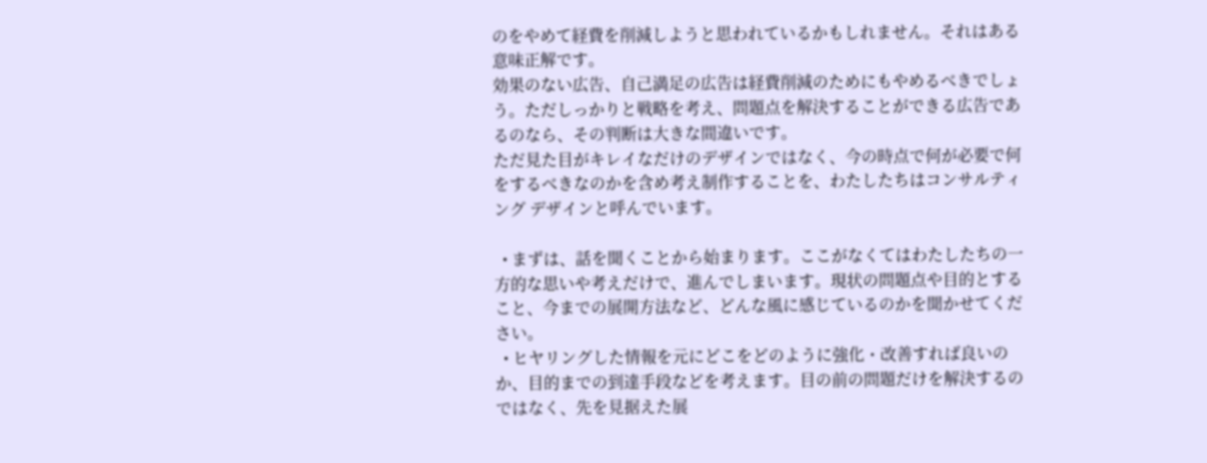のをやめて経費を削減しようと思われているかもしれません。それはある意味正解です。
効果のない広告、自己満足の広告は経費削減のためにもやめるべきでしょう。ただしっかりと戦略を考え、問題点を解決することができる広告であるのなら、その判断は大きな間違いです。
ただ見た目がキレイなだけのデザインではなく、今の時点で何が必要で何をするべきなのかを含め考え制作することを、わたしたちはコンサルティング デザインと呼んでいます。

  • まずは、話を聞くことから始まります。ここがなくてはわたしたちの一方的な思いや考えだけで、進んでしまいます。現状の問題点や目的とすること、今までの展開方法など、どんな風に感じているのかを聞かせてください。
  • ヒヤリングした情報を元にどこをどのように強化・改善すれば良いのか、目的までの到達手段などを考えます。目の前の問題だけを解決するのではなく、先を見据えた展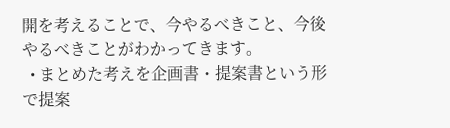開を考えることで、今やるべきこと、今後やるべきことがわかってきます。
  • まとめた考えを企画書・提案書という形で提案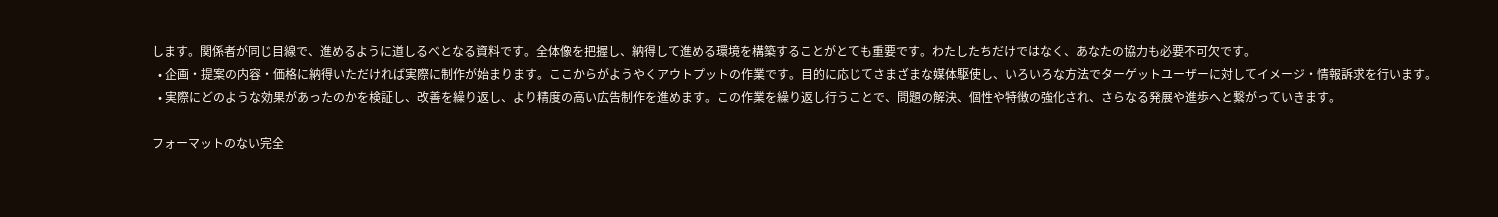します。関係者が同じ目線で、進めるように道しるべとなる資料です。全体像を把握し、納得して進める環境を構築することがとても重要です。わたしたちだけではなく、あなたの協力も必要不可欠です。
  • 企画・提案の内容・価格に納得いただければ実際に制作が始まります。ここからがようやくアウトプットの作業です。目的に応じてさまざまな媒体駆使し、いろいろな方法でターゲットユーザーに対してイメージ・情報訴求を行います。
  • 実際にどのような効果があったのかを検証し、改善を繰り返し、より精度の高い広告制作を進めます。この作業を繰り返し行うことで、問題の解決、個性や特徴の強化され、さらなる発展や進歩へと繋がっていきます。

フォーマットのない完全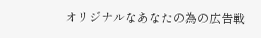オリジナルなあなたの為の広告戦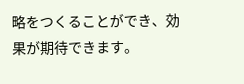略をつくることができ、効果が期待できます。